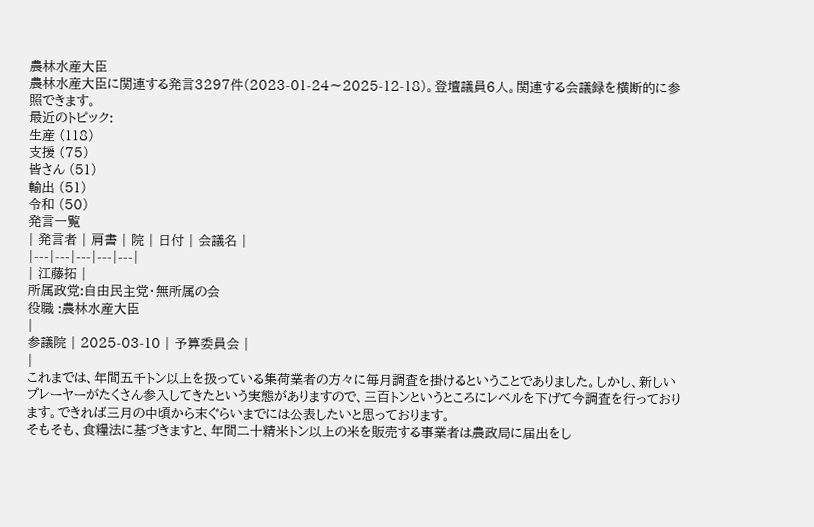農林水産大臣
農林水産大臣に関連する発言3297件(2023-01-24〜2025-12-18)。登壇議員6人。関連する会議録を横断的に参照できます。
最近のトピック:
生産 (118)
支援 (75)
皆さん (51)
輸出 (51)
令和 (50)
発言一覧
| 発言者 | 肩書 | 院 | 日付 | 会議名 |
|---|---|---|---|---|
| 江藤拓 |
所属政党:自由民主党・無所属の会
役職 :農林水産大臣
|
参議院 | 2025-03-10 | 予算委員会 |
|
これまでは、年間五千トン以上を扱っている集荷業者の方々に毎月調査を掛けるということでありました。しかし、新しいプレーヤーがたくさん参入してきたという実態がありますので、三百トンというところにレベルを下げて今調査を行っております。できれば三月の中頃から末ぐらいまでには公表したいと思っております。
そもそも、食糧法に基づきますと、年間二十精米トン以上の米を販売する事業者は農政局に届出をし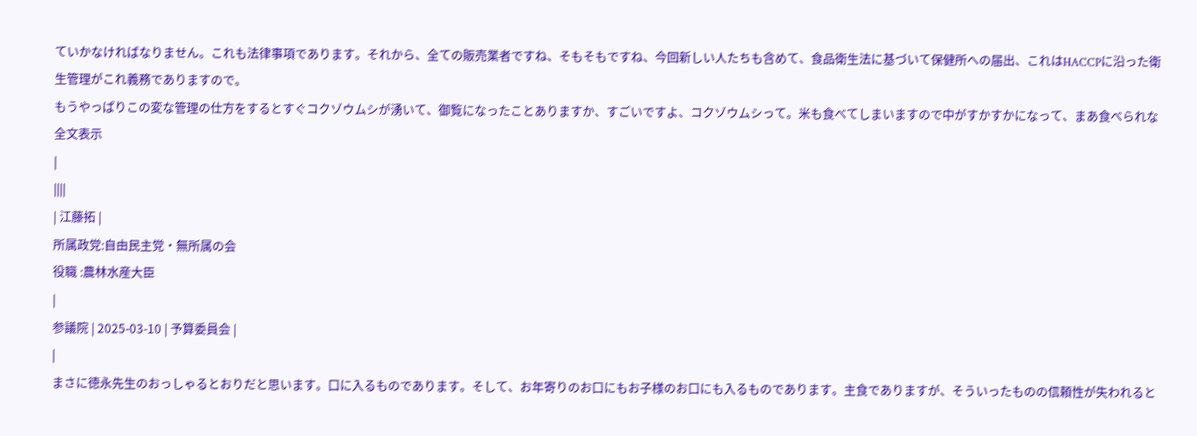ていかなければなりません。これも法律事項であります。それから、全ての販売業者ですね、そもそもですね、今回新しい人たちも含めて、食品衛生法に基づいて保健所への届出、これはHACCPに沿った衛生管理がこれ義務でありますので。
もうやっぱりこの変な管理の仕方をするとすぐコクゾウムシが湧いて、御覧になったことありますか、すごいですよ、コクゾウムシって。米も食べてしまいますので中がすかすかになって、まあ食べられな
全文表示
|
||||
| 江藤拓 |
所属政党:自由民主党・無所属の会
役職 :農林水産大臣
|
参議院 | 2025-03-10 | 予算委員会 |
|
まさに徳永先生のおっしゃるとおりだと思います。口に入るものであります。そして、お年寄りのお口にもお子様のお口にも入るものであります。主食でありますが、そういったものの信頼性が失われると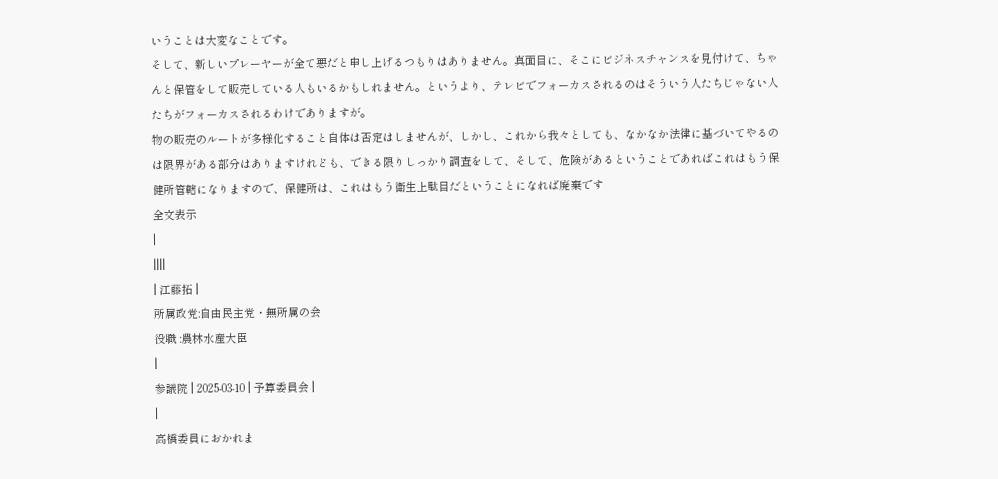いうことは大変なことです。
そして、新しいプレーヤーが全て悪だと申し上げるつもりはありません。真面目に、そこにビジネスチャンスを見付けて、ちゃんと保管をして販売している人もいるかもしれません。というより、テレビでフォーカスされるのはそういう人たちじゃない人たちがフォーカスされるわけでありますが。
物の販売のルートが多様化すること自体は否定はしませんが、しかし、これから我々としても、なかなか法律に基づいてやるのは限界がある部分はありますけれども、できる限りしっかり調査をして、そして、危険があるということであればこれはもう保健所管轄になりますので、保健所は、これはもう衛生上駄目だということになれば廃棄です
全文表示
|
||||
| 江藤拓 |
所属政党:自由民主党・無所属の会
役職 :農林水産大臣
|
参議院 | 2025-03-10 | 予算委員会 |
|
高橋委員におかれま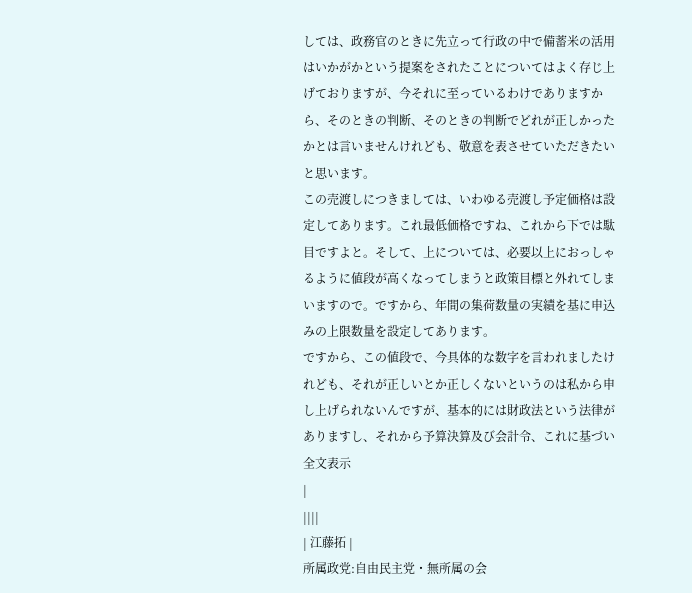しては、政務官のときに先立って行政の中で備蓄米の活用はいかがかという提案をされたことについてはよく存じ上げておりますが、今それに至っているわけでありますから、そのときの判断、そのときの判断でどれが正しかったかとは言いませんけれども、敬意を表させていただきたいと思います。
この売渡しにつきましては、いわゆる売渡し予定価格は設定してあります。これ最低価格ですね、これから下では駄目ですよと。そして、上については、必要以上におっしゃるように値段が高くなってしまうと政策目標と外れてしまいますので。ですから、年間の集荷数量の実績を基に申込みの上限数量を設定してあります。
ですから、この値段で、今具体的な数字を言われましたけれども、それが正しいとか正しくないというのは私から申し上げられないんですが、基本的には財政法という法律がありますし、それから予算決算及び会計令、これに基づい
全文表示
|
||||
| 江藤拓 |
所属政党:自由民主党・無所属の会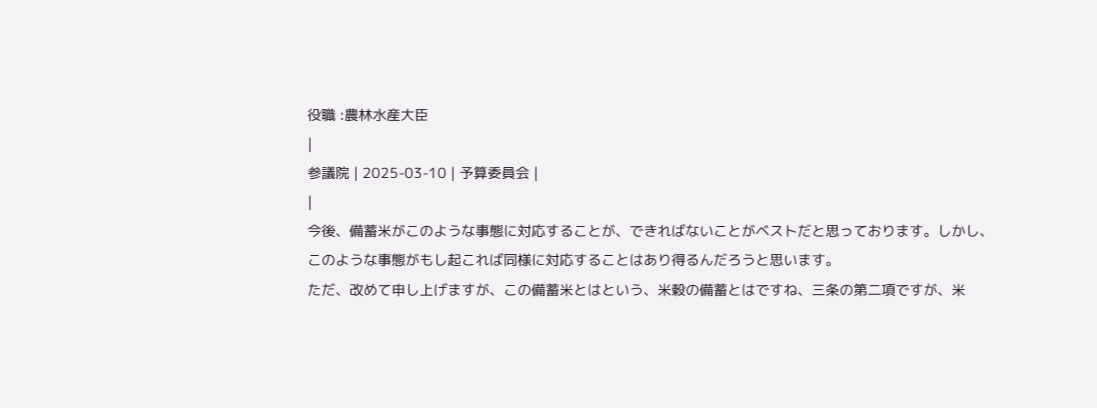役職 :農林水産大臣
|
参議院 | 2025-03-10 | 予算委員会 |
|
今後、備蓄米がこのような事態に対応することが、できればないことがベストだと思っております。しかし、このような事態がもし起これば同様に対応することはあり得るんだろうと思います。
ただ、改めて申し上げますが、この備蓄米とはという、米穀の備蓄とはですね、三条の第二項ですが、米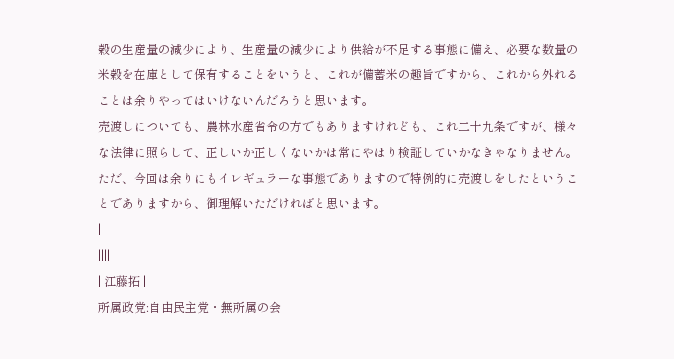穀の生産量の減少により、生産量の減少により供給が不足する事態に備え、必要な数量の米穀を在庫として保有することをいうと、これが備蓄米の趣旨ですから、これから外れることは余りやってはいけないんだろうと思います。
売渡しについても、農林水産省令の方でもありますけれども、これ二十九条ですが、様々な法律に照らして、正しいか正しくないかは常にやはり検証していかなきゃなりません。ただ、今回は余りにもイレギュラーな事態でありますので特例的に売渡しをしたということでありますから、御理解いただければと思います。
|
||||
| 江藤拓 |
所属政党:自由民主党・無所属の会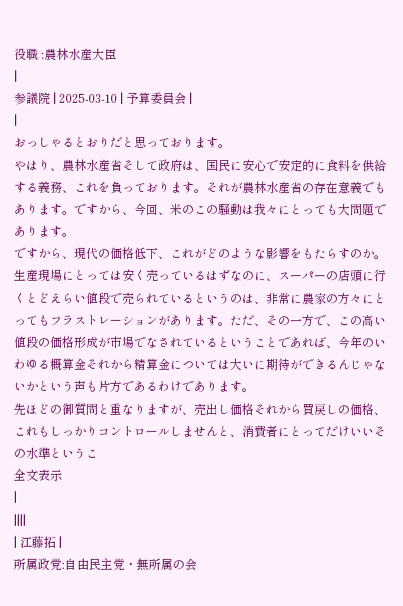役職 :農林水産大臣
|
参議院 | 2025-03-10 | 予算委員会 |
|
おっしゃるとおりだと思っております。
やはり、農林水産省そして政府は、国民に安心で安定的に食料を供給する義務、これを負っております。それが農林水産省の存在意義でもあります。ですから、今回、米のこの騒動は我々にとっても大問題であります。
ですから、現代の価格低下、これがどのような影響をもたらすのか。生産現場にとっては安く売っているはずなのに、スーパーの店頭に行くとどえらい値段で売られているというのは、非常に農家の方々にとってもフラストレーションがあります。ただ、その一方で、この高い値段の価格形成が市場でなされているということであれば、今年のいわゆる概算金それから精算金については大いに期待ができるんじゃないかという声も片方であるわけであります。
先ほどの御質問と重なりますが、売出し価格それから買戻しの価格、これもしっかりコントロールしませんと、消費者にとってだけいいその水準というこ
全文表示
|
||||
| 江藤拓 |
所属政党:自由民主党・無所属の会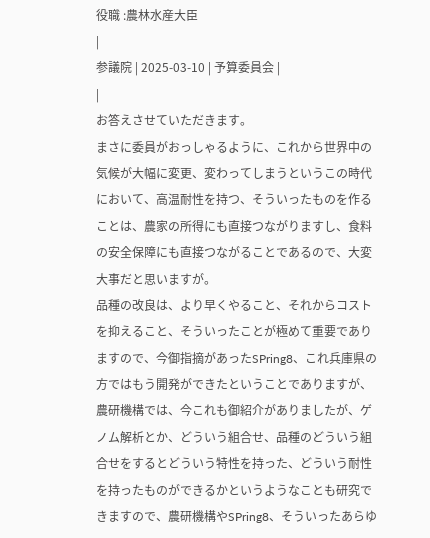役職 :農林水産大臣
|
参議院 | 2025-03-10 | 予算委員会 |
|
お答えさせていただきます。
まさに委員がおっしゃるように、これから世界中の気候が大幅に変更、変わってしまうというこの時代において、高温耐性を持つ、そういったものを作ることは、農家の所得にも直接つながりますし、食料の安全保障にも直接つながることであるので、大変大事だと思いますが。
品種の改良は、より早くやること、それからコストを抑えること、そういったことが極めて重要でありますので、今御指摘があったSPring8、これ兵庫県の方ではもう開発ができたということでありますが、農研機構では、今これも御紹介がありましたが、ゲノム解析とか、どういう組合せ、品種のどういう組合せをするとどういう特性を持った、どういう耐性を持ったものができるかというようなことも研究できますので、農研機構やSPring8、そういったあらゆ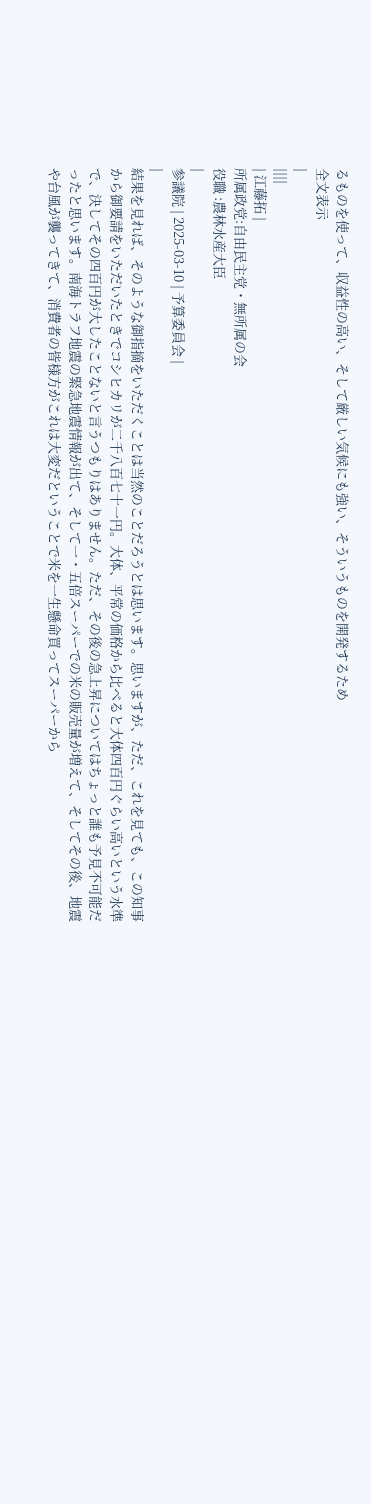るものを使って、収益性の高い、そして厳しい気候にも強い、そういうものを開発するため
全文表示
|
||||
| 江藤拓 |
所属政党:自由民主党・無所属の会
役職 :農林水産大臣
|
参議院 | 2025-03-10 | 予算委員会 |
|
結果を見れば、そのような御指摘をいただくことは当然のことだろうとは思います。思いますが、ただ、これを見ても、この知事から御要請をいただいたときでコシヒカリが二千八百七十一円。大体、平常の価格から比べると大体四百円ぐらい高いという水準で、決してその四百円が大したことないと言うつもりはありません。ただ、その後の急上昇についてはちょっと誰も予見不可能だったと思います。南海トラフ地震の緊急地震情報が出て、そして一・五倍スーパーでの米の販売量が増えて、そしてその後、地震や台風が襲ってきて、消費者の皆様方がこれは大変だということで米を一生懸命買ってスーパーから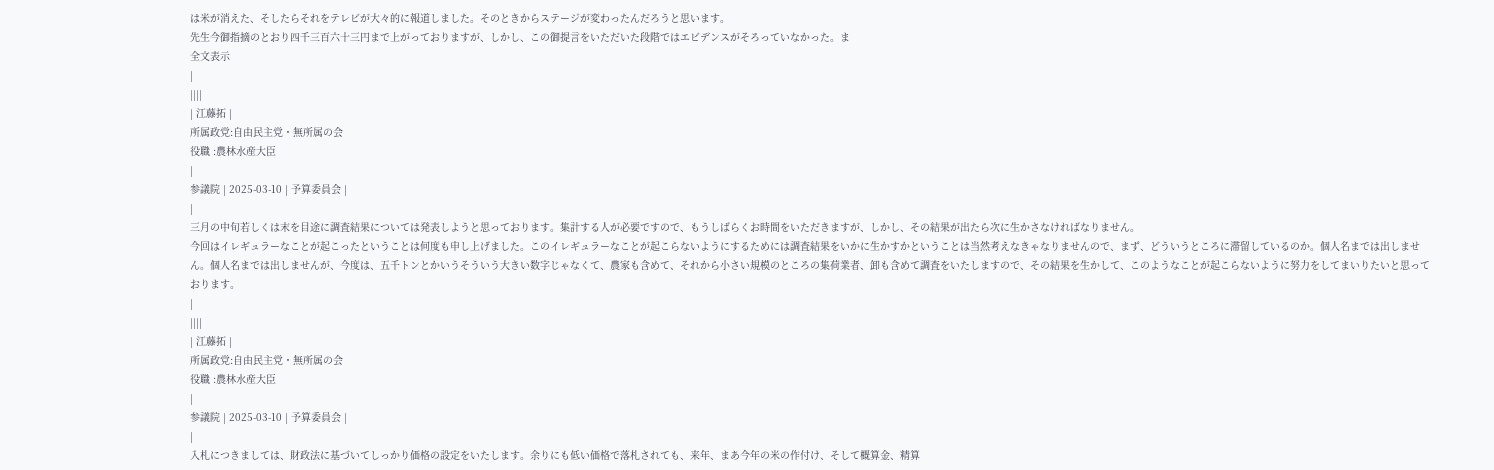は米が消えた、そしたらそれをテレビが大々的に報道しました。そのときからステージが変わったんだろうと思います。
先生今御指摘のとおり四千三百六十三円まで上がっておりますが、しかし、この御提言をいただいた段階ではエビデンスがそろっていなかった。ま
全文表示
|
||||
| 江藤拓 |
所属政党:自由民主党・無所属の会
役職 :農林水産大臣
|
参議院 | 2025-03-10 | 予算委員会 |
|
三月の中旬若しくは末を目途に調査結果については発表しようと思っております。集計する人が必要ですので、もうしばらくお時間をいただきますが、しかし、その結果が出たら次に生かさなければなりません。
今回はイレギュラーなことが起こったということは何度も申し上げました。このイレギュラーなことが起こらないようにするためには調査結果をいかに生かすかということは当然考えなきゃなりませんので、まず、どういうところに滞留しているのか。個人名までは出しません。個人名までは出しませんが、今度は、五千トンとかいうそういう大きい数字じゃなくて、農家も含めて、それから小さい規模のところの集荷業者、卸も含めて調査をいたしますので、その結果を生かして、このようなことが起こらないように努力をしてまいりたいと思っております。
|
||||
| 江藤拓 |
所属政党:自由民主党・無所属の会
役職 :農林水産大臣
|
参議院 | 2025-03-10 | 予算委員会 |
|
入札につきましては、財政法に基づいてしっかり価格の設定をいたします。余りにも低い価格で落札されても、来年、まあ今年の米の作付け、そして概算金、精算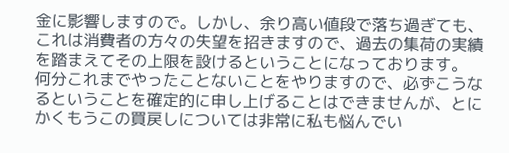金に影響しますので。しかし、余り高い値段で落ち過ぎても、これは消費者の方々の失望を招きますので、過去の集荷の実績を踏まえてその上限を設けるということになっております。
何分これまでやったことないことをやりますので、必ずこうなるということを確定的に申し上げることはできませんが、とにかくもうこの買戻しについては非常に私も悩んでい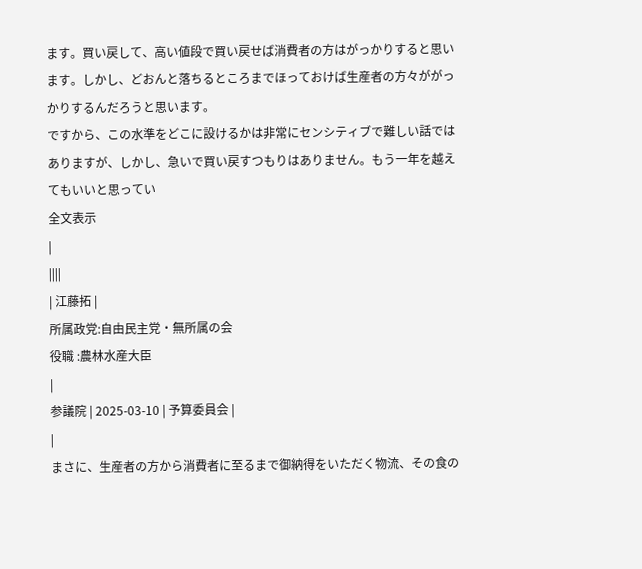ます。買い戻して、高い値段で買い戻せば消費者の方はがっかりすると思います。しかし、どおんと落ちるところまでほっておけば生産者の方々ががっかりするんだろうと思います。
ですから、この水準をどこに設けるかは非常にセンシティブで難しい話ではありますが、しかし、急いで買い戻すつもりはありません。もう一年を越えてもいいと思ってい
全文表示
|
||||
| 江藤拓 |
所属政党:自由民主党・無所属の会
役職 :農林水産大臣
|
参議院 | 2025-03-10 | 予算委員会 |
|
まさに、生産者の方から消費者に至るまで御納得をいただく物流、その食の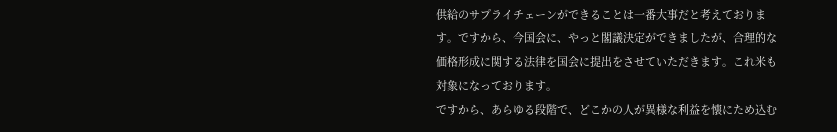供給のサプライチェーンができることは一番大事だと考えております。ですから、今国会に、やっと閣議決定ができましたが、合理的な価格形成に関する法律を国会に提出をさせていただきます。これ米も対象になっております。
ですから、あらゆる段階で、どこかの人が異様な利益を懐にため込む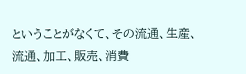ということがなくて、その流通、生産、流通、加工、販売、消費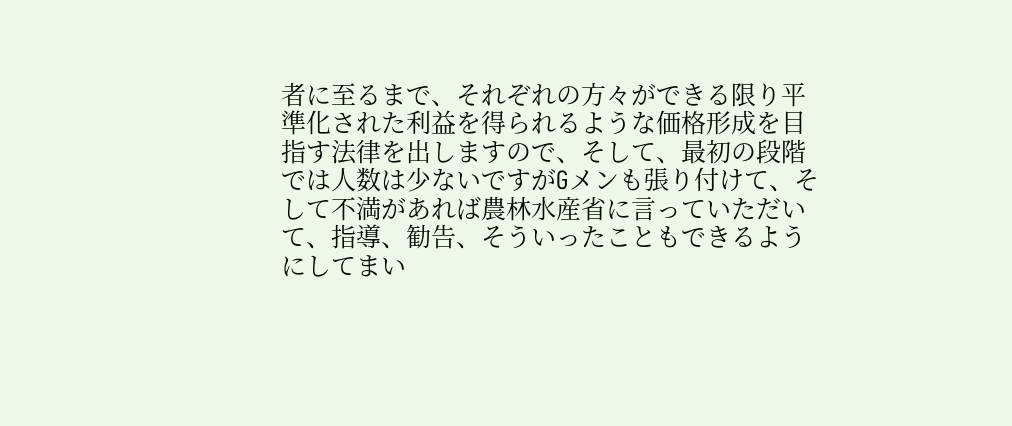者に至るまで、それぞれの方々ができる限り平準化された利益を得られるような価格形成を目指す法律を出しますので、そして、最初の段階では人数は少ないですがGメンも張り付けて、そして不満があれば農林水産省に言っていただいて、指導、勧告、そういったこともできるようにしてまい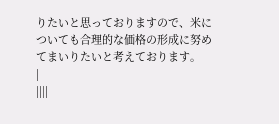りたいと思っておりますので、米についても合理的な価格の形成に努めてまいりたいと考えております。
|
||||